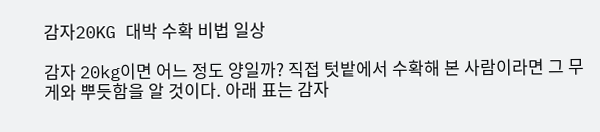감자20KG 대박 수확 비법 일상

감자 20kg이면 어느 정도 양일까? 직접 텃밭에서 수확해 본 사람이라면 그 무게와 뿌듯함을 알 것이다. 아래 표는 감자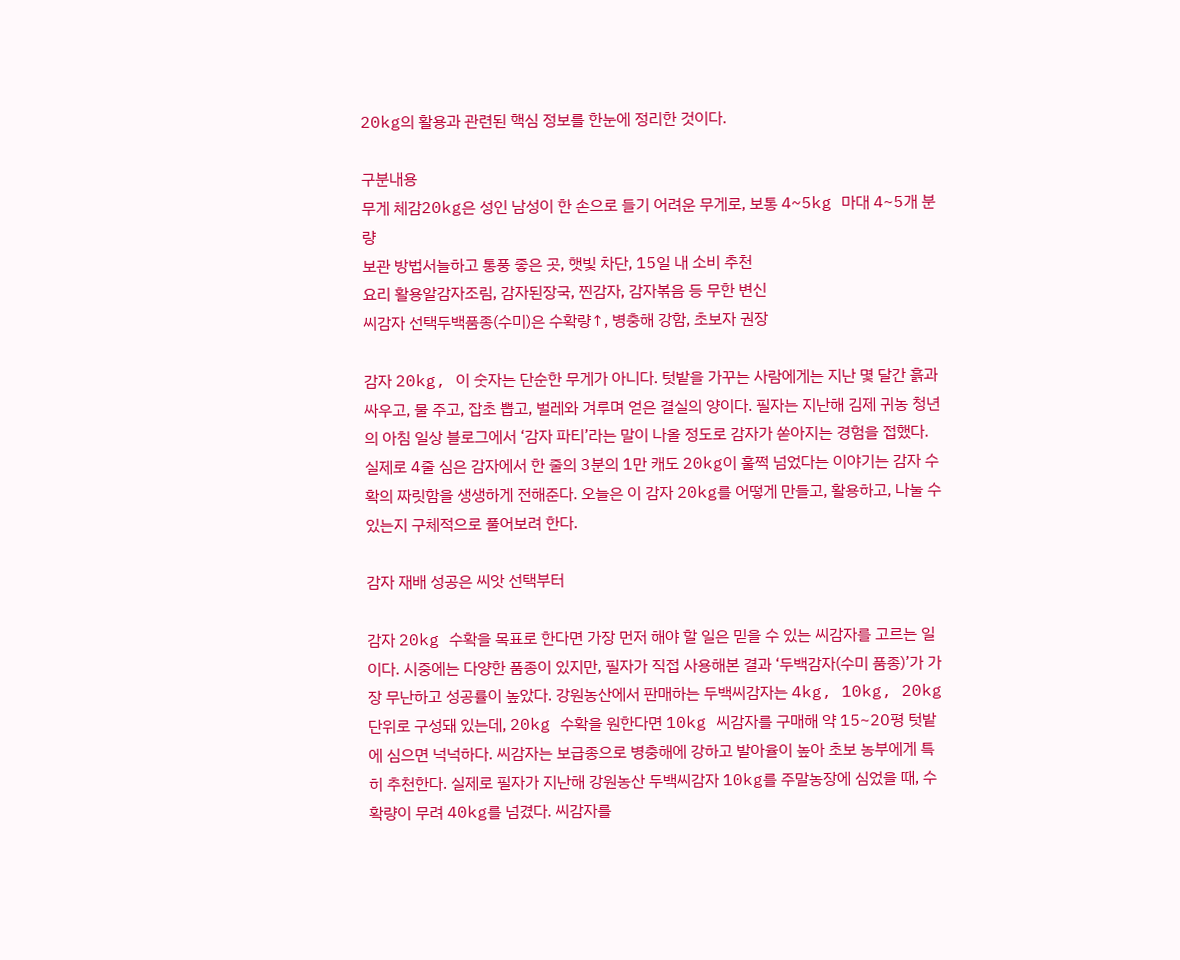20kg의 활용과 관련된 핵심 정보를 한눈에 정리한 것이다.

구분내용
무게 체감20kg은 성인 남성이 한 손으로 들기 어려운 무게로, 보통 4~5kg 마대 4~5개 분량
보관 방법서늘하고 통풍 좋은 곳, 햇빛 차단, 15일 내 소비 추천
요리 활용알감자조림, 감자된장국, 찐감자, 감자볶음 등 무한 변신
씨감자 선택두백품종(수미)은 수확량↑, 병충해 강함, 초보자 권장

감자 20kg, 이 숫자는 단순한 무게가 아니다. 텃밭을 가꾸는 사람에게는 지난 몇 달간 흙과 싸우고, 물 주고, 잡초 뽑고, 벌레와 겨루며 얻은 결실의 양이다. 필자는 지난해 김제 귀농 청년의 아침 일상 블로그에서 ‘감자 파티’라는 말이 나올 정도로 감자가 쏟아지는 경험을 접했다. 실제로 4줄 심은 감자에서 한 줄의 3분의 1만 캐도 20kg이 훌쩍 넘었다는 이야기는 감자 수확의 짜릿함을 생생하게 전해준다. 오늘은 이 감자 20kg를 어떻게 만들고, 활용하고, 나눌 수 있는지 구체적으로 풀어보려 한다.

감자 재배 성공은 씨앗 선택부터

감자 20kg 수확을 목표로 한다면 가장 먼저 해야 할 일은 믿을 수 있는 씨감자를 고르는 일이다. 시중에는 다양한 품종이 있지만, 필자가 직접 사용해본 결과 ‘두백감자(수미 품종)’가 가장 무난하고 성공률이 높았다. 강원농산에서 판매하는 두백씨감자는 4kg, 10kg, 20kg 단위로 구성돼 있는데, 20kg 수확을 원한다면 10kg 씨감자를 구매해 약 15~20평 텃밭에 심으면 넉넉하다. 씨감자는 보급종으로 병충해에 강하고 발아율이 높아 초보 농부에게 특히 추천한다. 실제로 필자가 지난해 강원농산 두백씨감자 10kg를 주말농장에 심었을 때, 수확량이 무려 40kg를 넘겼다. 씨감자를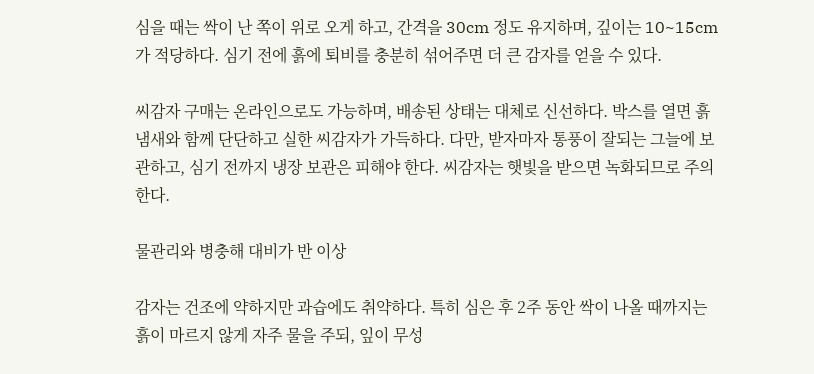심을 때는 싹이 난 쪽이 위로 오게 하고, 간격을 30cm 정도 유지하며, 깊이는 10~15cm가 적당하다. 심기 전에 흙에 퇴비를 충분히 섞어주면 더 큰 감자를 얻을 수 있다.

씨감자 구매는 온라인으로도 가능하며, 배송된 상태는 대체로 신선하다. 박스를 열면 흙냄새와 함께 단단하고 실한 씨감자가 가득하다. 다만, 받자마자 통풍이 잘되는 그늘에 보관하고, 심기 전까지 냉장 보관은 피해야 한다. 씨감자는 햇빛을 받으면 녹화되므로 주의한다.

물관리와 병충해 대비가 반 이상

감자는 건조에 약하지만 과습에도 취약하다. 특히 심은 후 2주 동안 싹이 나올 때까지는 흙이 마르지 않게 자주 물을 주되, 잎이 무성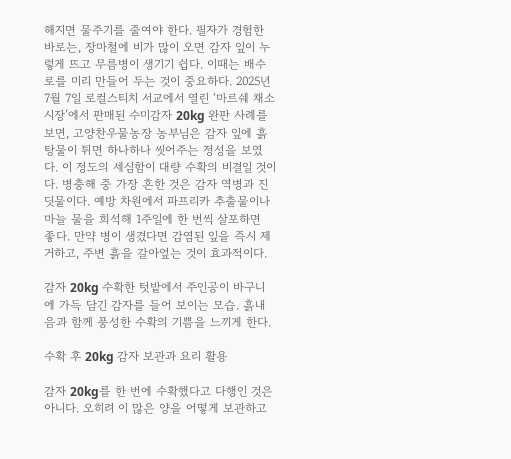해지면 물주기를 줄여야 한다. 필자가 경험한 바로는, 장마철에 비가 많이 오면 감자 잎이 누렇게 뜨고 무름병이 생기기 쉽다. 이때는 배수로를 미리 만들어 두는 것이 중요하다. 2025년 7월 7일 로컬스티치 서교에서 열린 ‘마르쉐 채소시장’에서 판매된 수미감자 20kg 완판 사례를 보면, 고양찬우물농장 농부님은 감자 잎에 흙탕물이 튀면 하나하나 씻어주는 정성을 보였다. 이 정도의 세심함이 대량 수확의 비결일 것이다. 병충해 중 가장 흔한 것은 감자 역병과 진딧물이다. 예방 차원에서 파프리카 추출물이나 마늘 물을 희석해 1주일에 한 번씩 살포하면 좋다. 만약 병이 생겼다면 감염된 잎을 즉시 제거하고, 주변 흙을 갈아엎는 것이 효과적이다.

감자 20kg 수확한 텃밭에서 주인공이 바구니에 가득 담긴 감자를 들어 보이는 모습. 흙내음과 함께 풍성한 수확의 기쁨을 느끼게 한다.

수확 후 20kg 감자 보관과 요리 활용

감자 20kg를 한 번에 수확했다고 다행인 것은 아니다. 오히려 이 많은 양을 어떻게 보관하고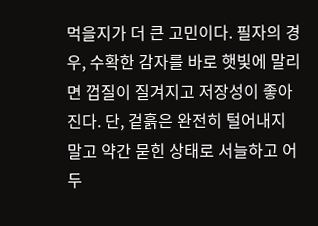먹을지가 더 큰 고민이다. 필자의 경우, 수확한 감자를 바로 햇빛에 말리면 껍질이 질겨지고 저장성이 좋아진다. 단, 겉흙은 완전히 털어내지 말고 약간 묻힌 상태로 서늘하고 어두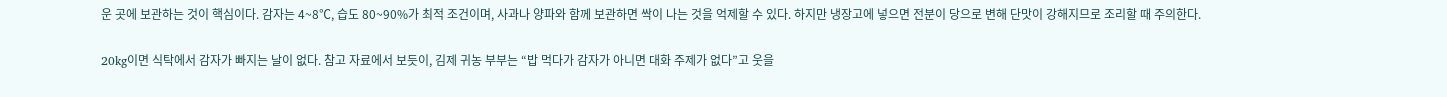운 곳에 보관하는 것이 핵심이다. 감자는 4~8℃, 습도 80~90%가 최적 조건이며, 사과나 양파와 함께 보관하면 싹이 나는 것을 억제할 수 있다. 하지만 냉장고에 넣으면 전분이 당으로 변해 단맛이 강해지므로 조리할 때 주의한다.

20kg이면 식탁에서 감자가 빠지는 날이 없다. 참고 자료에서 보듯이, 김제 귀농 부부는 “밥 먹다가 감자가 아니면 대화 주제가 없다”고 웃을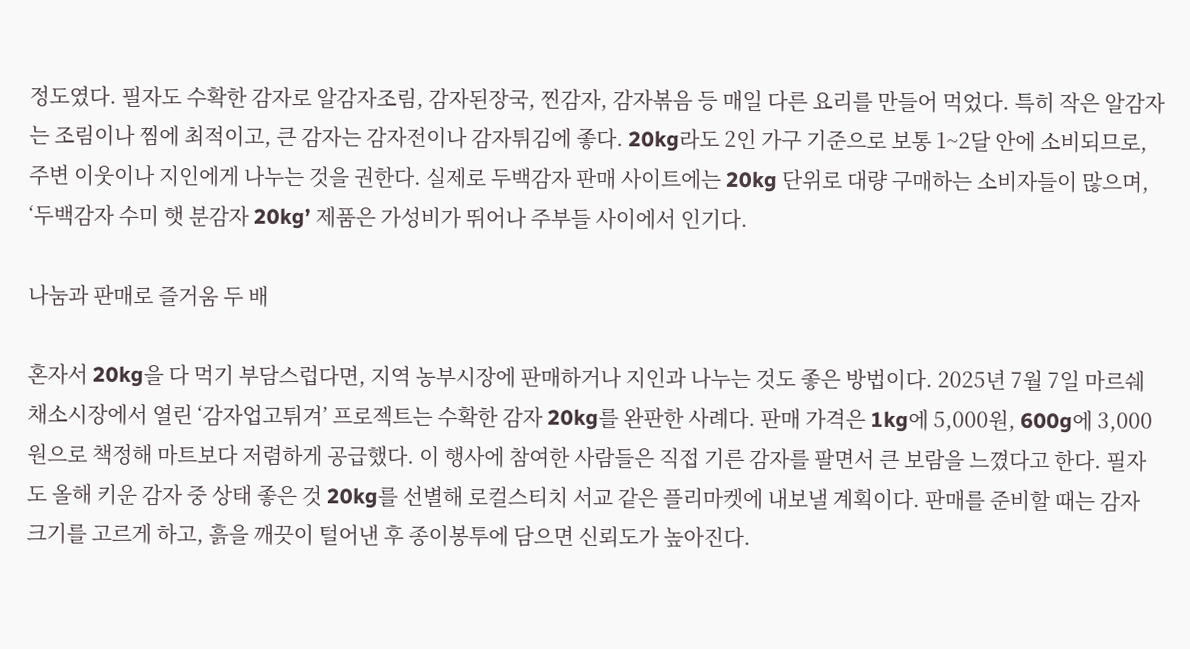정도였다. 필자도 수확한 감자로 알감자조림, 감자된장국, 찐감자, 감자볶음 등 매일 다른 요리를 만들어 먹었다. 특히 작은 알감자는 조림이나 찜에 최적이고, 큰 감자는 감자전이나 감자튀김에 좋다. 20kg라도 2인 가구 기준으로 보통 1~2달 안에 소비되므로, 주변 이웃이나 지인에게 나누는 것을 권한다. 실제로 두백감자 판매 사이트에는 20kg 단위로 대량 구매하는 소비자들이 많으며, ‘두백감자 수미 햇 분감자 20kg’ 제품은 가성비가 뛰어나 주부들 사이에서 인기다.

나눔과 판매로 즐거움 두 배

혼자서 20kg을 다 먹기 부담스럽다면, 지역 농부시장에 판매하거나 지인과 나누는 것도 좋은 방법이다. 2025년 7월 7일 마르쉐 채소시장에서 열린 ‘감자업고튀겨’ 프로젝트는 수확한 감자 20kg를 완판한 사례다. 판매 가격은 1kg에 5,000원, 600g에 3,000원으로 책정해 마트보다 저렴하게 공급했다. 이 행사에 참여한 사람들은 직접 기른 감자를 팔면서 큰 보람을 느꼈다고 한다. 필자도 올해 키운 감자 중 상태 좋은 것 20kg를 선별해 로컬스티치 서교 같은 플리마켓에 내보낼 계획이다. 판매를 준비할 때는 감자 크기를 고르게 하고, 흙을 깨끗이 털어낸 후 종이봉투에 담으면 신뢰도가 높아진다.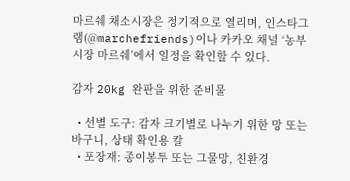마르쉐 채소시장은 정기적으로 열리며, 인스타그램(@marchefriends)이나 카카오 채널 ‘농부시장 마르쉐’에서 일정을 확인할 수 있다.

감자 20kg 완판을 위한 준비물

  • 선별 도구: 감자 크기별로 나누기 위한 망 또는 바구니, 상태 확인용 칼
  • 포장재: 종이봉투 또는 그물망, 친환경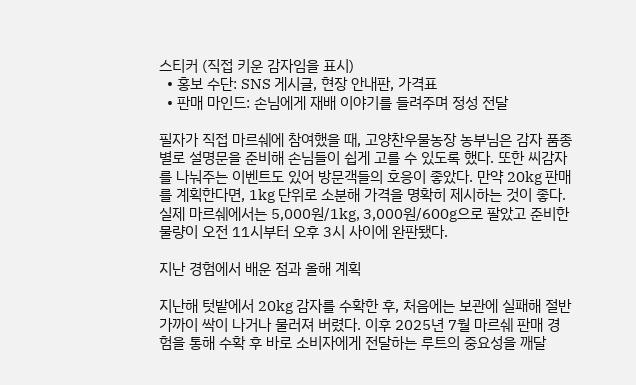스티커 (직접 키운 감자임을 표시)
  • 홍보 수단: SNS 게시글, 현장 안내판, 가격표
  • 판매 마인드: 손님에게 재배 이야기를 들려주며 정성 전달

필자가 직접 마르쉐에 참여했을 때, 고양찬우물농장 농부님은 감자 품종별로 설명문을 준비해 손님들이 쉽게 고를 수 있도록 했다. 또한 씨감자를 나눠주는 이벤트도 있어 방문객들의 호응이 좋았다. 만약 20kg 판매를 계획한다면, 1kg 단위로 소분해 가격을 명확히 제시하는 것이 좋다. 실제 마르쉐에서는 5,000원/1kg, 3,000원/600g으로 팔았고 준비한 물량이 오전 11시부터 오후 3시 사이에 완판됐다.

지난 경험에서 배운 점과 올해 계획

지난해 텃밭에서 20kg 감자를 수확한 후, 처음에는 보관에 실패해 절반 가까이 싹이 나거나 물러져 버렸다. 이후 2025년 7월 마르쉐 판매 경험을 통해 수확 후 바로 소비자에게 전달하는 루트의 중요성을 깨달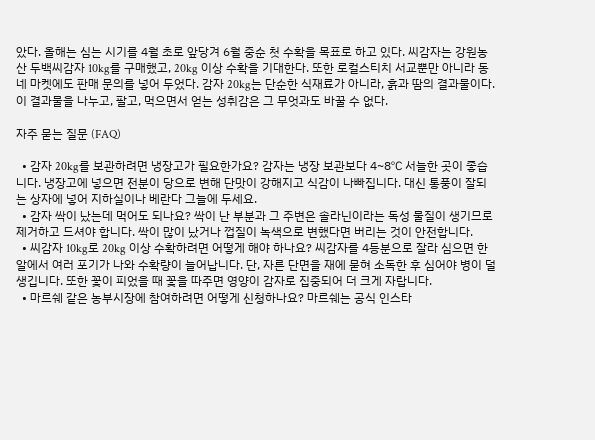았다. 올해는 심는 시기를 4월 초로 앞당겨 6월 중순 첫 수확을 목표로 하고 있다. 씨감자는 강원농산 두백씨감자 10kg를 구매했고, 20kg 이상 수확을 기대한다. 또한 로컬스티치 서교뿐만 아니라 동네 마켓에도 판매 문의를 넣어 두었다. 감자 20kg는 단순한 식재료가 아니라, 흙과 땀의 결과물이다. 이 결과물을 나누고, 팔고, 먹으면서 얻는 성취감은 그 무엇과도 바꿀 수 없다.

자주 묻는 질문 (FAQ)

  • 감자 20kg를 보관하려면 냉장고가 필요한가요? 감자는 냉장 보관보다 4~8℃ 서늘한 곳이 좋습니다. 냉장고에 넣으면 전분이 당으로 변해 단맛이 강해지고 식감이 나빠집니다. 대신 통풍이 잘되는 상자에 넣어 지하실이나 베란다 그늘에 두세요.
  • 감자 싹이 났는데 먹어도 되나요? 싹이 난 부분과 그 주변은 솔라닌이라는 독성 물질이 생기므로 제거하고 드셔야 합니다. 싹이 많이 났거나 껍질이 녹색으로 변했다면 버리는 것이 안전합니다.
  • 씨감자 10kg로 20kg 이상 수확하려면 어떻게 해야 하나요? 씨감자를 4등분으로 잘라 심으면 한 알에서 여러 포기가 나와 수확량이 늘어납니다. 단, 자른 단면을 재에 묻혀 소독한 후 심어야 병이 덜 생깁니다. 또한 꽃이 피었을 때 꽃을 따주면 영양이 감자로 집중되어 더 크게 자랍니다.
  • 마르쉐 같은 농부시장에 참여하려면 어떻게 신청하나요? 마르쉐는 공식 인스타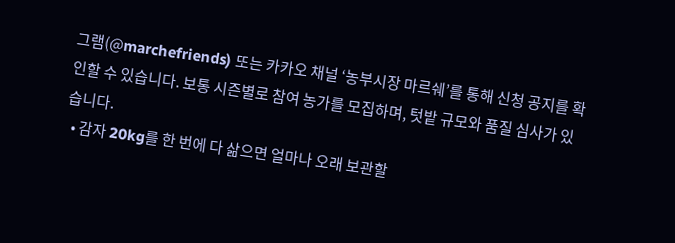그램(@marchefriends) 또는 카카오 채널 ‘농부시장 마르쉐’를 통해 신청 공지를 확인할 수 있습니다. 보통 시즌별로 참여 농가를 모집하며, 텃밭 규모와 품질 심사가 있습니다.
  • 감자 20kg를 한 번에 다 삶으면 얼마나 오래 보관할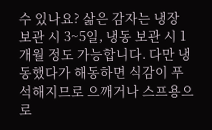수 있나요? 삶은 감자는 냉장 보관 시 3~5일, 냉동 보관 시 1개월 정도 가능합니다. 다만 냉동했다가 해동하면 식감이 푸석해지므로 으깨거나 스프용으로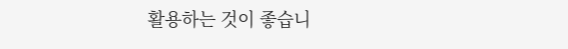활용하는 것이 좋습니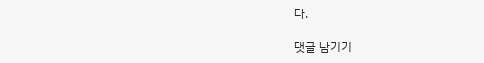다.

댓글 남기기